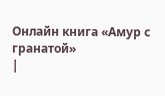Онлайн книга «Амур с гранатой»
|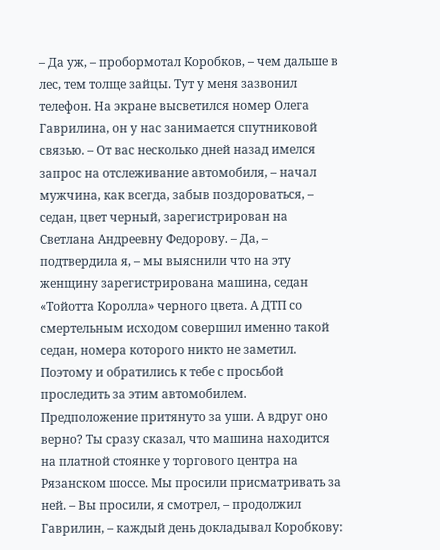– Да уж, – пробормотал Коробков, – чем дальше в лес, тем толще зайцы. Тут у меня зазвонил телефон. На экране высветился номер Олега Гаврилина, он у нас занимается спутниковой связью. – От вас несколько дней назад имелся запрос на отслеживание автомобиля, – начал мужчина, как всегда, забыв поздороваться, – седан, цвет черный, зарегистрирован на Светлана Андреевну Федорову. – Да, – подтвердила я, – мы выяснили что на эту женщину зарегистрирована машина, седан «Тойотта Королла» черного цвета. А ДТП со смертельным исходом совершил именно такой седан, номера которого никто не заметил. Поэтому и обратились к тебе с просьбой проследить за этим автомобилем. Предположение притянуто за уши. А вдруг оно верно? Ты сразу сказал, что машина находится на платной стоянке у торгового центра на Рязанском шоссе. Мы просили присматривать за ней. – Вы просили, я смотрел, – продолжил Гаврилин, – каждый день докладывал Коробкову: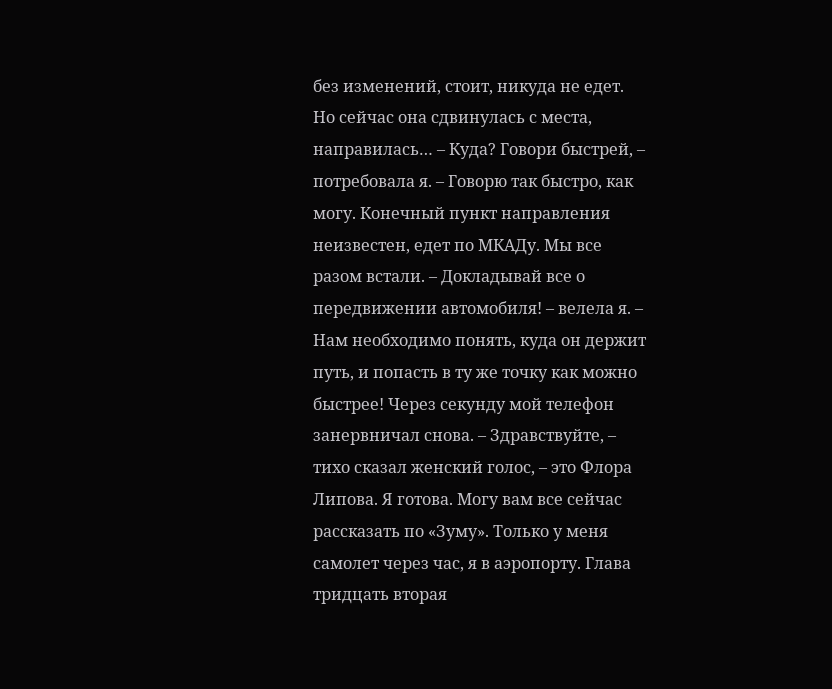без изменений, стоит, никуда не едет. Но сейчас она сдвинулась с места, направилась… – Куда? Говори быстрей, – потребовала я. – Говорю так быстро, как могу. Конечный пункт направления неизвестен, едет по МКАДу. Мы все разом встали. – Докладывай все о передвижении автомобиля! – велела я. – Нам необходимо понять, куда он держит путь, и попасть в ту же точку как можно быстрее! Через секунду мой телефон занервничал снова. – Здравствуйте, – тихо сказал женский голос, – это Флора Липова. Я готова. Могу вам все сейчас рассказать по «Зуму». Только у меня самолет через час, я в аэропорту. Глава тридцать вторая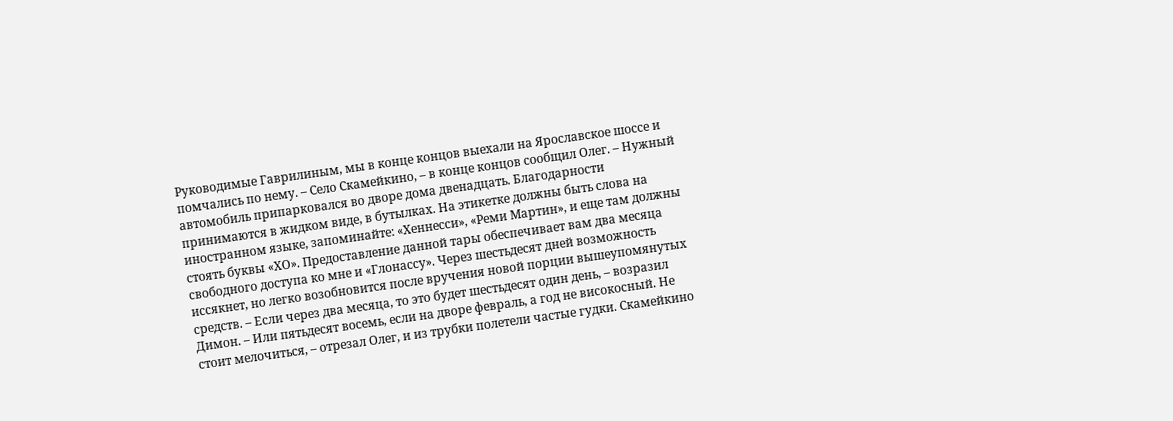Руководимые Гаврилиным, мы в конце концов выехали на Ярославское шоссе и помчались по нему. – Село Скамейкино, – в конце концов сообщил Олег. – Нужный автомобиль припарковался во дворе дома двенадцать. Благодарности принимаются в жидком виде, в бутылках. На этикетке должны быть слова на иностранном языке, запоминайте: «Хеннесси», «Реми Мартин», и еще там должны стоять буквы «ХО». Предоставление данной тары обеспечивает вам два месяца свободного доступа ко мне и «Глонассу». Через шестьдесят дней возможность иссякнет, но легко возобновится после вручения новой порции вышеупомянутых средств. – Если через два месяца, то это будет шестьдесят один день, – возразил Димон. – Или пятьдесят восемь, если на дворе февраль, а год не високосный. Не стоит мелочиться, – отрезал Олег, и из трубки полетели частые гудки. Скамейкино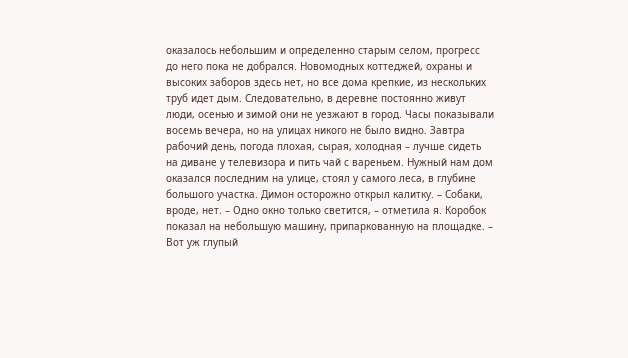оказалось небольшим и определенно старым селом, прогресс до него пока не добрался. Новомодных коттеджей, охраны и высоких заборов здесь нет, но все дома крепкие, из нескольких труб идет дым. Следовательно, в деревне постоянно живут люди, осенью и зимой они не уезжают в город. Часы показывали восемь вечера, но на улицах никого не было видно. Завтра рабочий день, погода плохая, сырая, холодная – лучше сидеть на диване у телевизора и пить чай с вареньем. Нужный нам дом оказался последним на улице, стоял у самого леса, в глубине большого участка. Димон осторожно открыл калитку. – Собаки, вроде, нет. – Одно окно только светится, – отметила я. Коробок показал на небольшую машину, припаркованную на площадке. – Вот уж глупый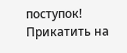поступок! Прикатить на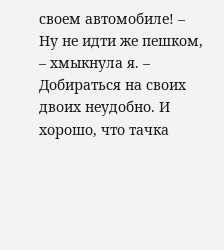своем автомобиле! – Ну не идти же пешком, – хмыкнула я. – Добираться на своих двоих неудобно. И хорошо, что тачка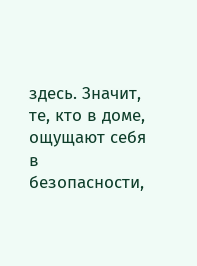здесь. Значит, те, кто в доме, ощущают себя в безопасности,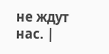не ждут нас. |